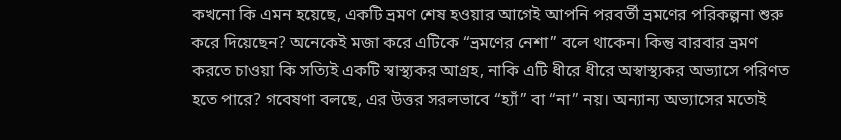কখনো কি এমন হয়েছে, একটি ভ্রমণ শেষ হওয়ার আগেই আপনি পরবর্তী ভ্রমণের পরিকল্পনা শুরু করে দিয়েছেন? অনেকেই মজা করে এটিকে “ভ্রমণের নেশা” বলে থাকেন। কিন্তু বারবার ভ্রমণ করতে চাওয়া কি সত্যিই একটি স্বাস্থ্যকর আগ্রহ, নাকি এটি ধীরে ধীরে অস্বাস্থ্যকর অভ্যাসে পরিণত হতে পারে? গবেষণা বলছে, এর উত্তর সরলভাবে “হ্যাঁ” বা “না” নয়। অন্যান্য অভ্যাসের মতোই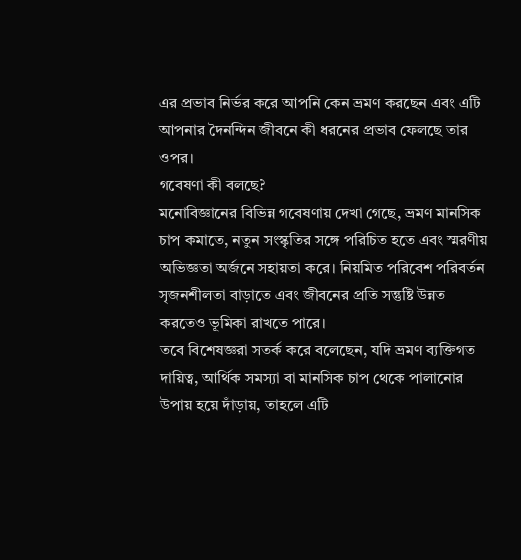এর প্রভাব নির্ভর করে আপনি কেন ভ্রমণ করছেন এবং এটি আপনার দৈনন্দিন জীবনে কী ধরনের প্রভাব ফেলছে তার ওপর।
গবেষণা কী বলছে?
মনোবিজ্ঞানের বিভিন্ন গবেষণায় দেখা গেছে, ভ্রমণ মানসিক চাপ কমাতে, নতুন সংস্কৃতির সঙ্গে পরিচিত হতে এবং স্মরণীয় অভিজ্ঞতা অর্জনে সহায়তা করে। নিয়মিত পরিবেশ পরিবর্তন সৃজনশীলতা বাড়াতে এবং জীবনের প্রতি সন্তুষ্টি উন্নত করতেও ভূমিকা রাখতে পারে।
তবে বিশেষজ্ঞরা সতর্ক করে বলেছেন, যদি ভ্রমণ ব্যক্তিগত দায়িত্ব, আর্থিক সমস্যা বা মানসিক চাপ থেকে পালানোর উপায় হয়ে দাঁড়ায়, তাহলে এটি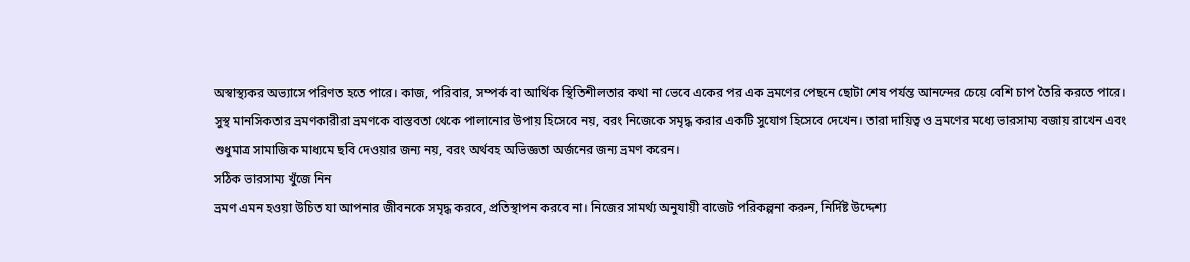অস্বাস্থ্যকর অভ্যাসে পরিণত হতে পারে। কাজ, পরিবার, সম্পর্ক বা আর্থিক স্থিতিশীলতার কথা না ভেবে একের পর এক ভ্রমণের পেছনে ছোটা শেষ পর্যন্ত আনন্দের চেয়ে বেশি চাপ তৈরি করতে পারে।
সুস্থ মানসিকতার ভ্রমণকারীরা ভ্রমণকে বাস্তবতা থেকে পালানোর উপায় হিসেবে নয়, বরং নিজেকে সমৃদ্ধ করার একটি সুযোগ হিসেবে দেখেন। তারা দায়িত্ব ও ভ্রমণের মধ্যে ভারসাম্য বজায় রাখেন এবং শুধুমাত্র সামাজিক মাধ্যমে ছবি দেওয়ার জন্য নয়, বরং অর্থবহ অভিজ্ঞতা অর্জনের জন্য ভ্রমণ করেন।
সঠিক ভারসাম্য খুঁজে নিন
ভ্রমণ এমন হওয়া উচিত যা আপনার জীবনকে সমৃদ্ধ করবে, প্রতিস্থাপন করবে না। নিজের সামর্থ্য অনুযায়ী বাজেট পরিকল্পনা করুন, নির্দিষ্ট উদ্দেশ্য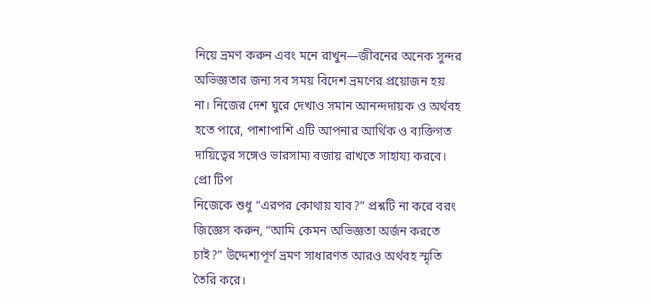নিয়ে ভ্রমণ করুন এবং মনে রাখুন—জীবনের অনেক সুন্দর অভিজ্ঞতার জন্য সব সময় বিদেশ ভ্রমণের প্রয়োজন হয় না। নিজের দেশ ঘুরে দেখাও সমান আনন্দদায়ক ও অর্থবহ হতে পারে, পাশাপাশি এটি আপনার আর্থিক ও ব্যক্তিগত দায়িত্বের সঙ্গেও ভারসাম্য বজায় রাখতে সাহায্য করবে।
প্রো টিপ
নিজেকে শুধু “এরপর কোথায় যাব?” প্রশ্নটি না করে বরং জিজ্ঞেস করুন, “আমি কেমন অভিজ্ঞতা অর্জন করতে চাই?” উদ্দেশ্যপূর্ণ ভ্রমণ সাধারণত আরও অর্থবহ স্মৃতি তৈরি করে।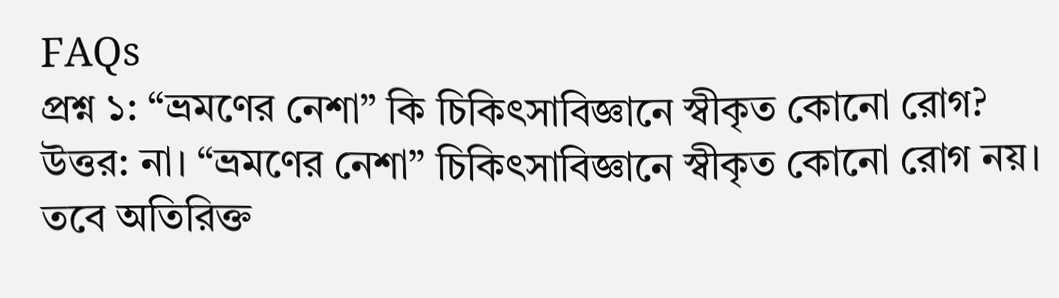FAQs
প্রশ্ন ১: “ভ্রমণের নেশা” কি চিকিৎসাবিজ্ঞানে স্বীকৃত কোনো রোগ?
উত্তর: না। “ভ্রমণের নেশা” চিকিৎসাবিজ্ঞানে স্বীকৃত কোনো রোগ নয়। তবে অতিরিক্ত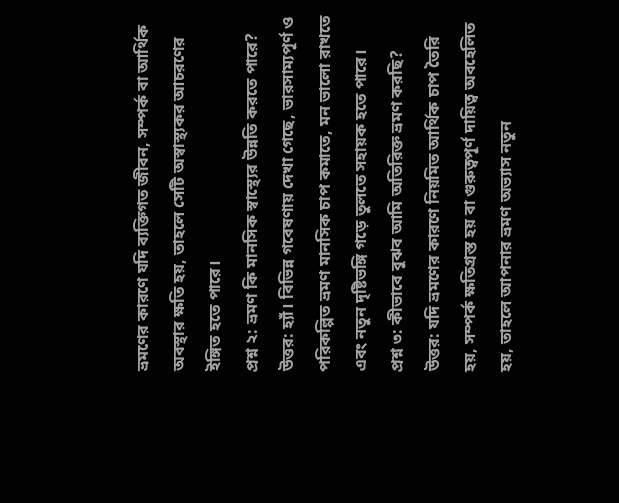ভ্রমণের কারণে যদি ব্যক্তিগত জীবন, সম্পর্ক বা আর্থিক অবস্থার ক্ষতি হয়, তাহলে সেটি অস্বাস্থ্যকর আচরণের ইঙ্গিত হতে পারে।
প্রশ্ন ২: ভ্রমণ কি মানসিক স্বাস্থ্যের উন্নতি করতে পারে?
উত্তর: হ্যাঁ। বিভিন্ন গবেষণায় দেখা গেছে, ভারসাম্যপূর্ণ ও পরিকল্পিত ভ্রমণ মানসিক চাপ কমাতে, মন ভালো রাখতে এবং নতুন দৃষ্টিভঙ্গি গড়ে তুলতে সহায়ক হতে পারে।
প্রশ্ন ৩: কীভাবে বুঝব আমি অতিরিক্ত ভ্রমণ করছি?
উত্তর: যদি ভ্রমণের কারণে নিয়মিত আর্থিক চাপ তৈরি হয়, সম্পর্ক ক্ষতিগ্রস্ত হয় বা গুরুত্বপূর্ণ দায়িত্ব অবহেলিত হয়, তাহলে আপনার ভ্রমণ অভ্যাস নতুন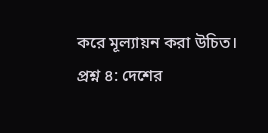করে মূল্যায়ন করা উচিত।
প্রশ্ন ৪: দেশের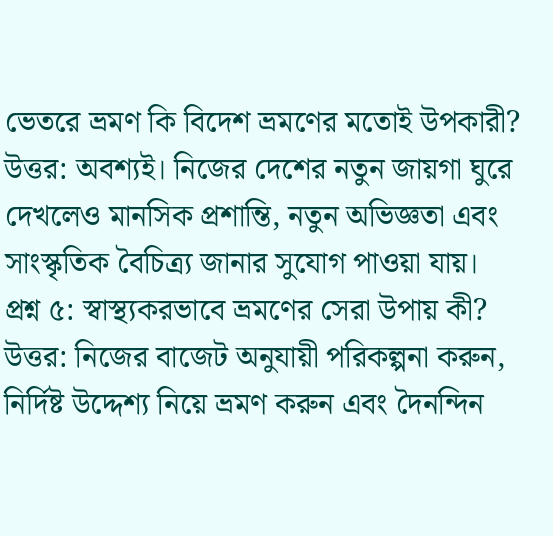ভেতরে ভ্রমণ কি বিদেশ ভ্রমণের মতোই উপকারী?
উত্তর: অবশ্যই। নিজের দেশের নতুন জায়গা ঘুরে দেখলেও মানসিক প্রশান্তি, নতুন অভিজ্ঞতা এবং সাংস্কৃতিক বৈচিত্র্য জানার সুযোগ পাওয়া যায়।
প্রশ্ন ৫: স্বাস্থ্যকরভাবে ভ্রমণের সেরা উপায় কী?
উত্তর: নিজের বাজেট অনুযায়ী পরিকল্পনা করুন, নির্দিষ্ট উদ্দেশ্য নিয়ে ভ্রমণ করুন এবং দৈনন্দিন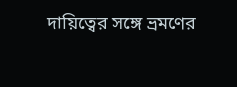দায়িত্বের সঙ্গে ভ্রমণের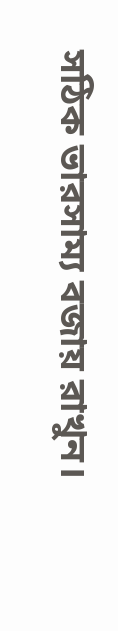সঠিক ভারসাম্য বজায় রাখুন।